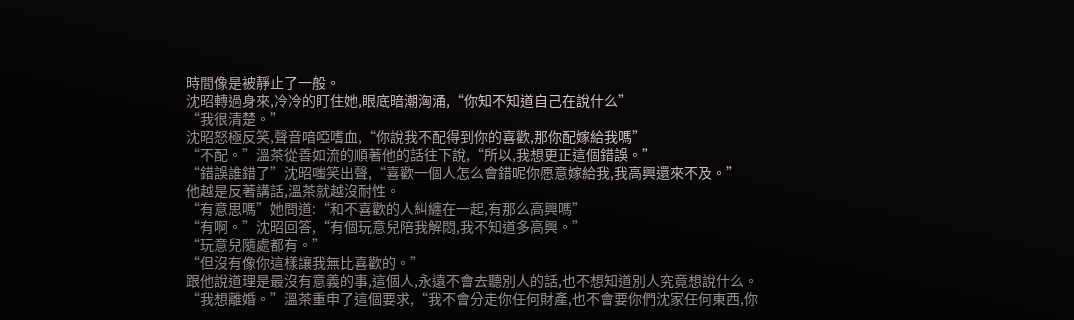時間像是被靜止了一般。
沈昭轉過身來,冷冷的盯住她,眼底暗潮洶涌,“你知不知道自己在說什么”
“我很清楚。”
沈昭怒極反笑,聲音喑啞嗜血,“你說我不配得到你的喜歡,那你配嫁給我嗎”
“不配。”溫茶從善如流的順著他的話往下說,“所以,我想更正這個錯誤。”
“錯誤誰錯了”沈昭嗤笑出聲,“喜歡一個人怎么會錯呢你愿意嫁給我,我高興還來不及。”
他越是反著講話,溫茶就越沒耐性。
“有意思嗎”她問道:“和不喜歡的人糾纏在一起,有那么高興嗎”
“有啊。”沈昭回答,“有個玩意兒陪我解悶,我不知道多高興。”
“玩意兒隨處都有。”
“但沒有像你這樣讓我無比喜歡的。”
跟他說道理是最沒有意義的事,這個人,永遠不會去聽別人的話,也不想知道別人究竟想說什么。
“我想離婚。”溫茶重申了這個要求,“我不會分走你任何財產,也不會要你們沈家任何東西,你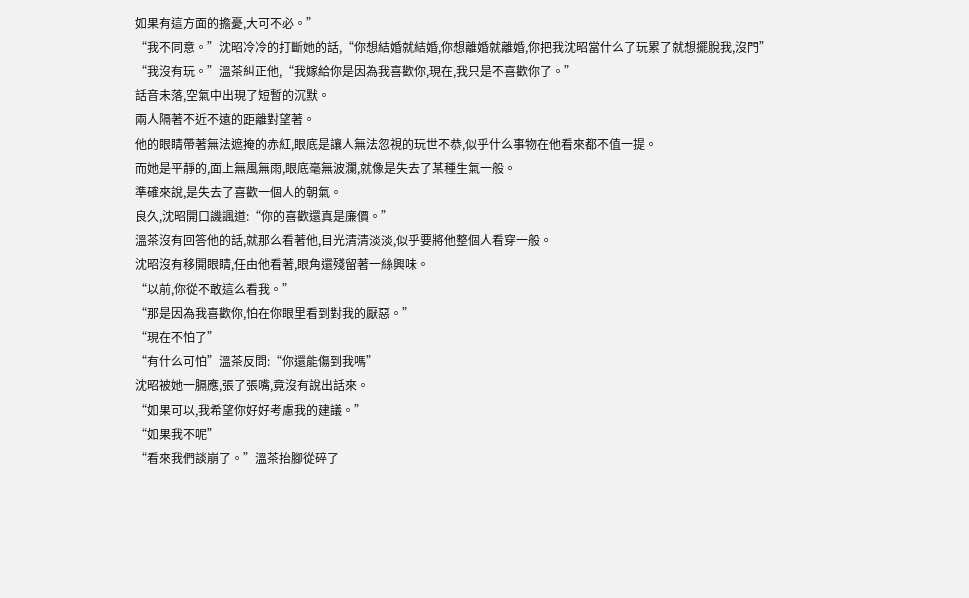如果有這方面的擔憂,大可不必。”
“我不同意。”沈昭冷冷的打斷她的話,“你想結婚就結婚,你想離婚就離婚,你把我沈昭當什么了玩累了就想擺脫我,沒門”
“我沒有玩。”溫茶糾正他,“我嫁給你是因為我喜歡你,現在,我只是不喜歡你了。”
話音未落,空氣中出現了短暫的沉默。
兩人隔著不近不遠的距離對望著。
他的眼睛帶著無法遮掩的赤紅,眼底是讓人無法忽視的玩世不恭,似乎什么事物在他看來都不值一提。
而她是平靜的,面上無風無雨,眼底毫無波瀾,就像是失去了某種生氣一般。
準確來說,是失去了喜歡一個人的朝氣。
良久,沈昭開口譏諷道:“你的喜歡還真是廉價。”
溫茶沒有回答他的話,就那么看著他,目光清清淡淡,似乎要將他整個人看穿一般。
沈昭沒有移開眼睛,任由他看著,眼角還殘留著一絲興味。
“以前,你從不敢這么看我。”
“那是因為我喜歡你,怕在你眼里看到對我的厭惡。”
“現在不怕了”
“有什么可怕”溫茶反問:“你還能傷到我嗎”
沈昭被她一膈應,張了張嘴,竟沒有說出話來。
“如果可以,我希望你好好考慮我的建議。”
“如果我不呢”
“看來我們談崩了。”溫茶抬腳從碎了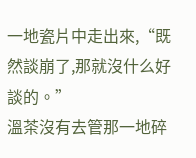一地瓷片中走出來,“既然談崩了,那就沒什么好談的。”
溫茶沒有去管那一地碎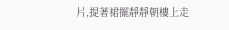片,提著裙擺靜靜朝樓上走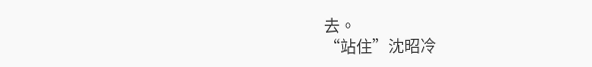去。
“站住”沈昭冷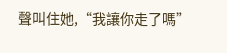聲叫住她,“我讓你走了嗎”